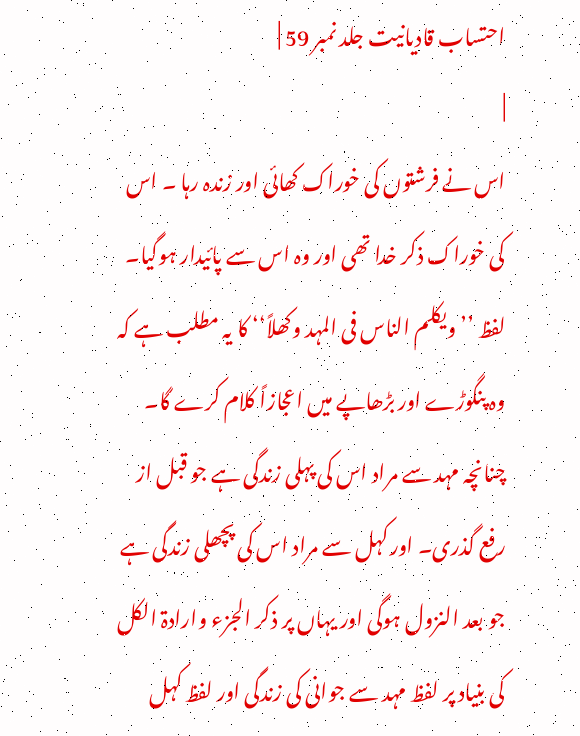احتساب قادیانیت جلد نمبر 59 |
|
اس نے فرشتوں کی خوراک کھائی اور زندہ رہا ۔ اس کی خوراک ذکر خدا تھی اور وہ اس سے پائیدار ہوگیا۔ لفظ ’’ویکلم الناس فی المہد وکھلاً‘‘ کا یہ مطلب ہے کہ وہ پنگوڑے اور بڑھاپے میں اعجازاً کلام کرے گا۔ چنانچہ مہد سے مراد اس کی پہلی زندگی ہے جو قبل از رفع گذری۔ اور کہل سے مراد اس کی پچھلی زندگی ہے جو بعد النزول ہوگی اور یہاں پر ذکر الجزء وارادۃ الکل کی بنیاد پر لفظ مہد سے جوانی کی زندگی اور لفظ کہل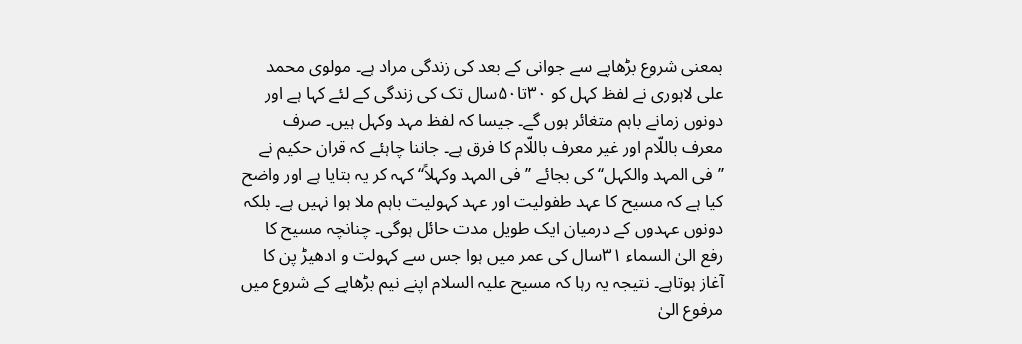بمعنی شروع بڑھاپے سے جوانی کے بعد کی زندگی مراد ہے۔ مولوی محمد علی لاہوری نے لفظ کہل کو ۳۰تا۵۰سال تک کی زندگی کے لئے کہا ہے اور دونوں زمانے باہم متغائر ہوں گے۔ جیسا کہ لفظ مہد وکہل ہیں۔ صرف معرف باللّام اور غیر معرف باللّام کا فرق ہے۔ جاننا چاہئے کہ قران حکیم نے ’’فی المہد والکہل‘‘ کی بجائے ’’فی المہد وکہلاً‘‘ کہہ کر یہ بتایا ہے اور واضح کیا ہے کہ مسیح کا عہد طفولیت اور عہد کہولیت باہم ملا ہوا نہیں ہے۔ بلکہ دونوں عہدوں کے درمیان ایک طویل مدت حائل ہوگی۔ چنانچہ مسیح کا رفع الیٰ السماء ۳۱سال کی عمر میں ہوا جس سے کہولت و ادھیڑ پن کا آغاز ہوتاہے۔ نتیجہ یہ رہا کہ مسیح علیہ السلام اپنے نیم بڑھاپے کے شروع میں مرفوع الیٰ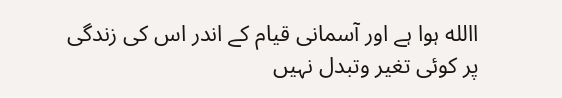االله ہوا ہے اور آسمانی قیام کے اندر اس کی زندگی پر کوئی تغیر وتبدل نہیں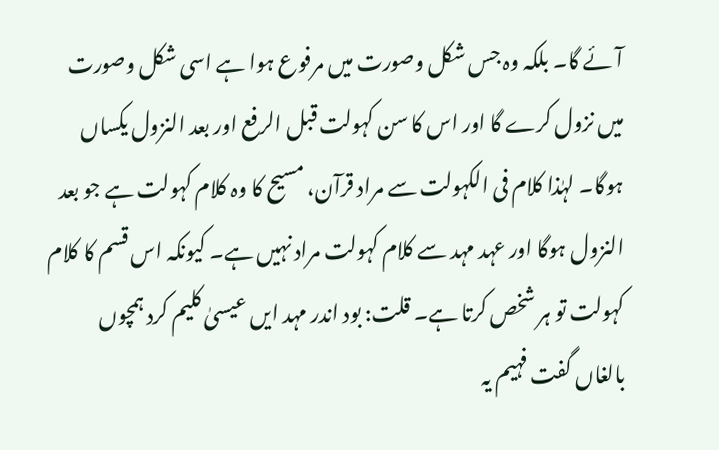آئے گا۔ بلکہ وہ جس شکل وصورت میں مرفوع ہوا ہے اسی شکل وصورت میں نزول کرے گا اور اس کا سن کہولت قبل الرفع اور بعد النزول یکساں ہوگا۔ لہٰذا کلام فی الکہولت سے مراد قرآن، مسیح کا وہ کلام کہولت ہے جو بعد النزول ہوگا اور عہد مہد سے کلام کہولت مراد نہیں ہے۔ کیونکہ اس قسم کا کلام کہولت تو ہر شخص کرتا ہے۔ قلت: بود اندر مہد ایں عیسیٰ کلیم کرد ہمچوں بالغاں گفت فہیم یہ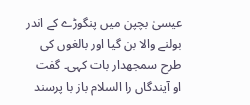عیسیٰ بچپن میں پنگوڑے کے اندر بولنے والا بن گیا اور بالغوں کی طرح سمجھدار بات کہی۔ گفت او آیندگاں را السلام باز با پرسند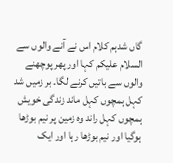گاں شدہم کلام اس نے آنے والوں سے السلام علیکم کہا اور پھر پوچھنے والوں سے باتیں کرنے لگا۔ بر زمیں شد کہل ہمچوں کہل ماند زندگی خویش ہمچوں کہل راند وہ زمین پر نیم بوڑھا ہوگیا اور نیم بوڑھا رہا اور ایک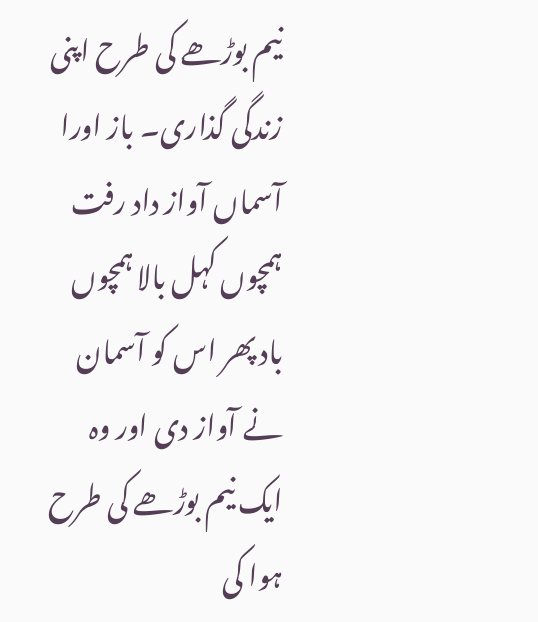نیم بوڑھے کی طرح اپنی زندگی گذاری۔ باز اورا آسماں آواز داد رفت ہمچوں کہل بالا ہمچوں باد پھر اس کو آسمان نے آواز دی اور وہ ایک نیم بوڑھے کی طرح ہوا کی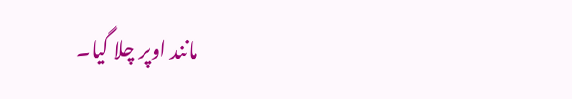مانند اوپر چلا گیا۔